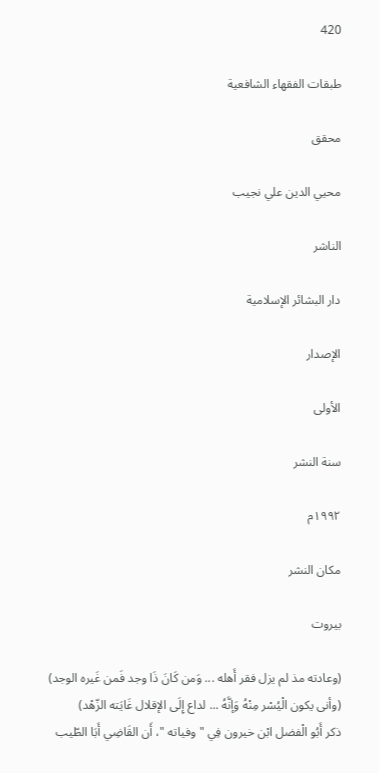420

طبقات الفقهاء الشافعية

محقق

محيي الدين علي نجيب

الناشر

دار البشائر الإسلامية

الإصدار

الأولى

سنة النشر

١٩٩٢م

مكان النشر

بيروت

(وعادته مذ لم يزل فقر أَهله ... وَمن كَانَ ذَا وجد فَمن غَيره الوجد)
(وأنى يكون الْيُسْر مِنْهُ وَإنَّهُ ... لداع إِلَى الإقلال غَايَته الزّهْد)
ذكر أَبُو الْفضل ابْن خيرون فِي " وفياته "، أَن القَاضِي أَبَا الطّيب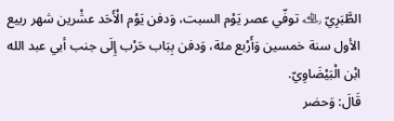الطَّبَرِيّ ﵀ توفّي عصر يَوْم السبت، وَدفن يَوْم الْأَحَد عشْرين شهر ربيع الأول سنة خمسين وَأَرْبع مئة، وَدفن بِبَاب حَرْب إِلَى جنب أبي عبد الله ابْن الْبَيْضَاوِيّ.
قَالَ: وَحضر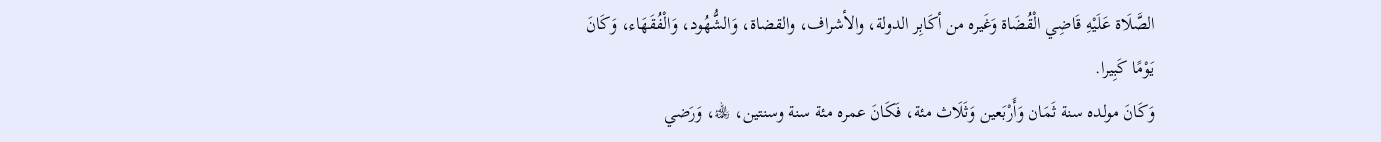الصَّلَاة عَلَيْهِ قَاضِي الْقُضَاة وَغَيره من أكَابِر الدولة، والأشراف، والقضاة، وَالشُّهُود، وَالْفُقَهَاء، وَكَانَ يَوْمًا كَبِيرا.
وَكَانَ مولده سنة ثَمَان وَأَرْبَعين وَثَلَاث مئة، فَكَانَ عمره مئة سنة وسنتين، ﵀، وَرَضي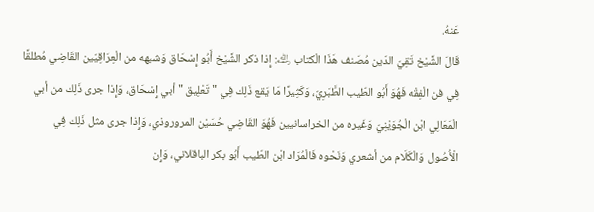عَنهُ.
قَالَ الشَّيْخ تَقِيّ الدّين مُصَنف هَذَا الْكتاب ﵀: إِذا ذكر الشَّيْخ أَبُو إِسْحَاق وَشبهه من الْعِرَاقِيّين القَاضِي مُطلقًا فِي فن الْفِقْه فَهُوَ أَبُو الطّيب الطَّبَرِيّ، وَكَثِيرًا مَا يَقع ذَلِك فِي " تَعْلِيق " أبي إِسْحَاق، وَإِذا جرى ذَلِك من أبي الْمَعَالِي ابْن الْجُوَيْنِيّ وَغَيره من الخراسانيين فَهُوَ القَاضِي حُسَيْن المروروذي، وَإِذا جرى مثل ذَلِك فِي الْأُصُول وَالْكَلَام من أشعري وَنَحْوه فَالْمُرَاد ابْن الطّيب أَبُو بكر الباقلاني، وَإِن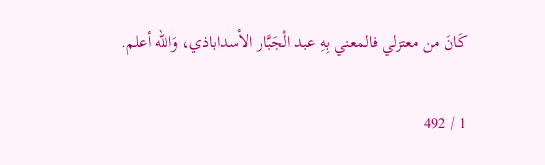كَانَ من معتزلي فالمعني بِهِ عبد الْجَبَّار الأسداباذي، وَالله أعلم.

1 / 492